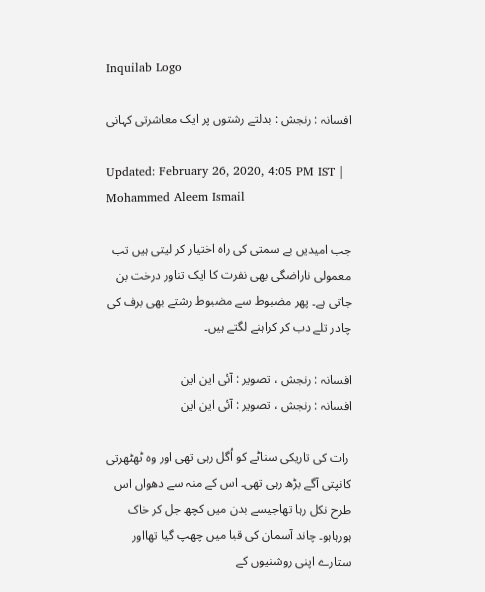Inquilab Logo

افسانہ : رنجش : بدلتے رشتوں پر ایک معاشرتی کہانی

Updated: February 26, 2020, 4:05 PM IST | Mohammed Aleem Ismail

جب امیدیں بے سمتی کی راہ اختیار کر لیتی ہیں تب معمولی ناراضگی بھی نفرت کا ایک تناور درخت بن جاتی ہے۔ پھر مضبوط سے مضبوط رشتے بھی برف کی چادر تلے دب کر کراہنے لگتے ہیں۔

افسانہ : رنجش ، تصویر : آئی این این
افسانہ : رنجش ، تصویر : آئی این این

 رات کی تاریکی سناٹے کو اُگل رہی تھی اور وہ ٹھٹھرتی کانپتی آگے بڑھ رہی تھی۔ اس کے منہ سے دھواں اس طرح نکل رہا تھاجیسے بدن میں کچھ جل کر خاک ہورہاہو۔ چاند آسمان کی قبا میں چھپ گیا تھااور ستارے اپنی روشنیوں کے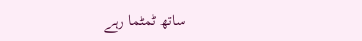ساتھ ٹمٹما رہے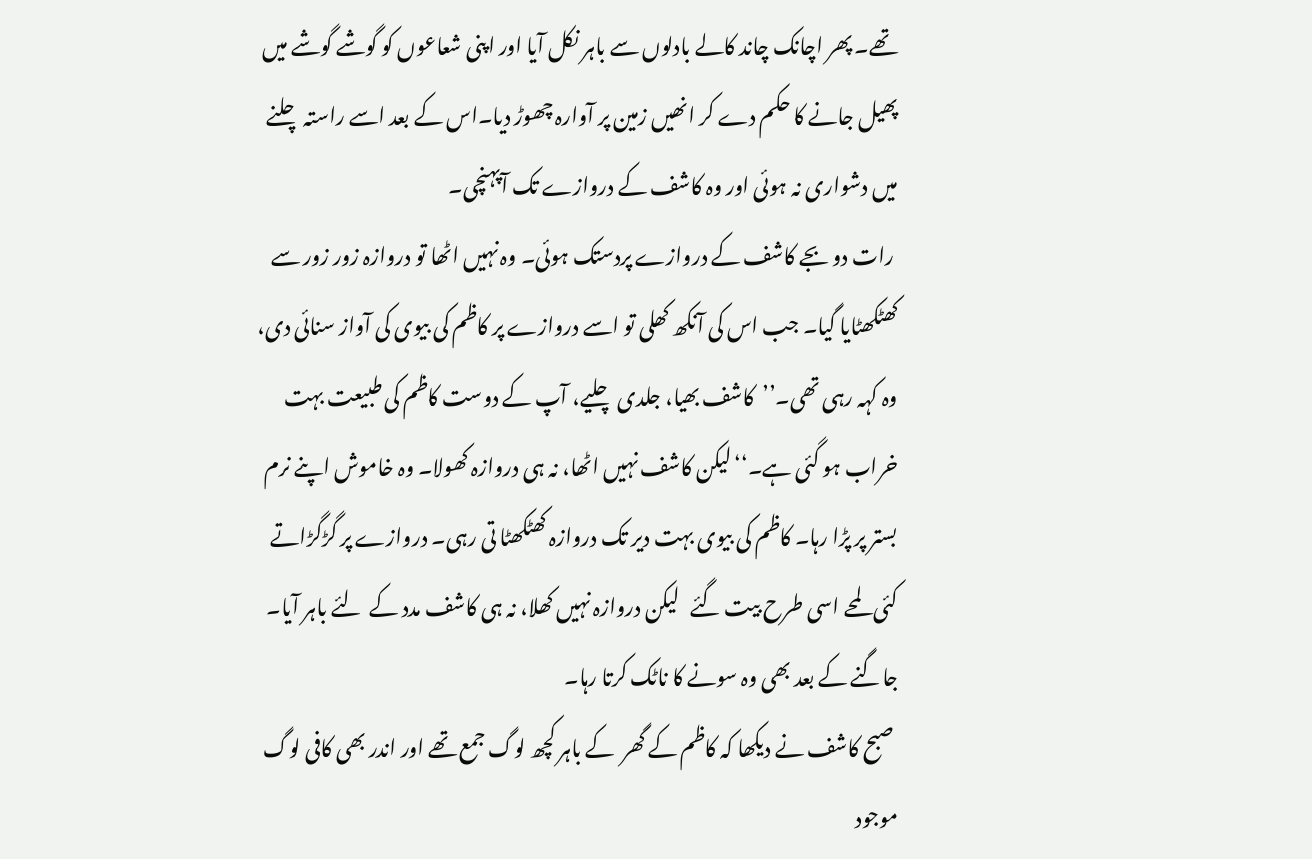تھے۔ پھر اچانک چاند کالے بادلوں سے باہر نکل آیا اور اپنی شعاعوں کو گوشے گوشے میں پھیل جانے کا حکم دے کر انھیں زمین پر آوارہ چھوڑ دیا۔اس کے بعد اسے راستہ چلنے میں دشواری نہ ہوئی اور وہ کاشف کے دروازے تک آپہنچی۔
 رات دو بجے کاشف کے دروازے پردستک ہوئی۔ وہ نہیں اٹھا تو دروازہ زور زور سے کھٹکھٹایا گیا۔ جب اس کی آنکھ کھلی تو اسے دروازے پر کاظم کی بیوی کی آواز سنائی دی، وہ کہہ رہی تھی۔’’کاشف بھیا، جلدی چلیے، آپ کے دوست کاظم کی طبیعت بہت خراب ہو گئی ہے۔‘‘لیکن کاشف نہیں اٹھا، نہ ہی دروازہ کھولا۔ وہ خاموش اپنے نرم بستر پر پڑا رہا۔ کاظم کی بیوی بہت دیر تک دروازہ کھٹکھٹا تی رہی۔ دروازے پر گڑگڑاتے کئی لمحے اسی طرح بیت گئے   لیکن دروازہ نہیں کھلا، نہ ہی کاشف مدد کے  لئے باہر آیا۔ جاگنے کے بعد بھی وہ سونے کا ناٹک کرتا رہا۔
 صبح کاشف نے دیکھا کہ کاظم کے گھر  کے باہر کچھ لوگ جمع تھے اور اندر بھی کافی لوگ موجود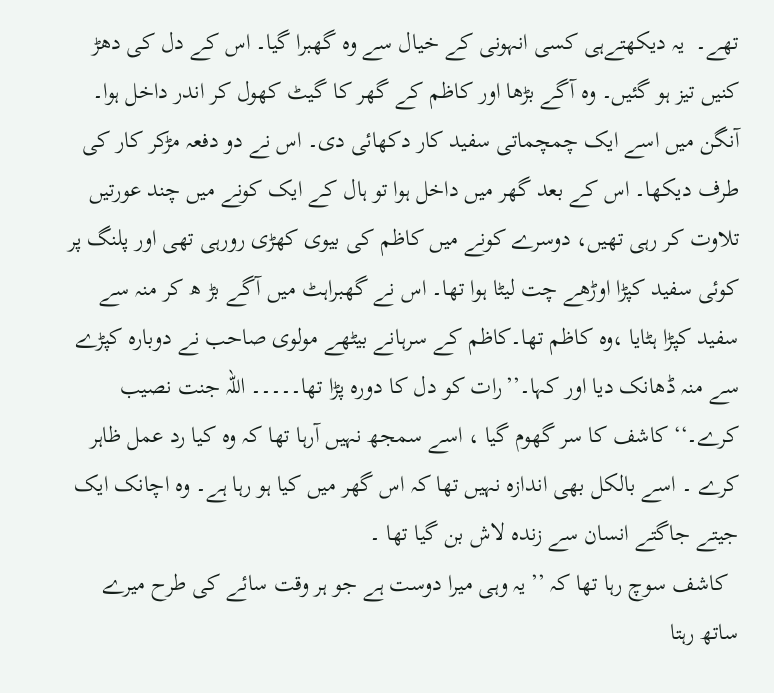تھے۔  یہ دیکھتےہی کسی انہونی کے خیال سے وہ گھبرا گیا۔ اس کے دل کی دھڑ کنیں تیز ہو گئیں۔ وہ آگے بڑھا اور کاظم کے گھر کا گیٹ کھول کر اندر داخل ہوا۔ آنگن میں اسے ایک چمچماتی سفید کار دکھائی دی۔ اس نے دو دفعہ مڑکر کار کی طرف دیکھا۔ اس کے بعد گھر میں داخل ہوا تو ہال کے ایک کونے میں چند عورتیں تلاوت کر رہی تھیں، دوسرے کونے میں کاظم کی بیوی کھڑی رورہی تھی اور پلنگ پر کوئی سفید کپڑا اوڑھے چت لیٹا ہوا تھا۔ اس نے گھبراہٹ میں آگے بڑ ھ کر منہ سے سفید کپڑا ہٹایا ،وہ کاظم تھا۔کاظم کے سرہانے بیٹھے مولوی صاحب نے دوبارہ کپڑے سے منہ ڈھانک دیا اور کہا۔’’رات کو دل کا دورہ پڑا تھا۔۔۔۔۔ اللہ جنت نصیب کرے۔‘‘ کاشف کا سر گھوم گیا ، اسے سمجھ نہیں آرہا تھا کہ وہ کیا رد عمل ظاہر کرے ۔ اسے بالکل بھی اندازہ نہیں تھا کہ اس گھر میں کیا ہو رہا ہے۔ وہ اچانک ایک جیتے جاگتے انسان سے زندہ لاش بن گیا تھا ۔
  کاشف سوچ رہا تھا کہ ’’یہ وہی میرا دوست ہے جو ہر وقت سائے کی طرح میرے ساتھ رہتا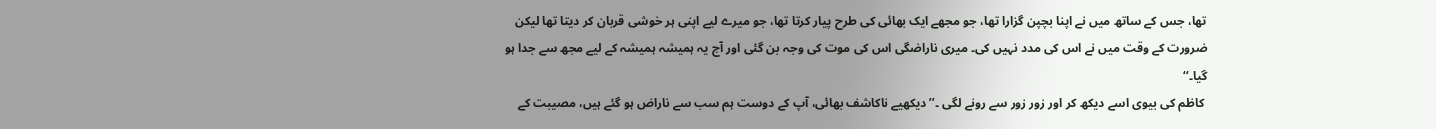تھا، جس کے ساتھ میں نے اپنا بچپن گزارا تھا، جو مجھے ایک بھائی کی طرح پیار کرتا تھا، جو میرے لیے اپنی ہر خوشی قربان کر دیتا تھا لیکن ضرورت کے وقت میں نے اس کی مدد نہیں کی۔ میری ناراضگی اس کی موت کی وجہ بن گئی اور آج یہ ہمیشہ ہمیشہ کے لیے مجھ سے جدا ہو گیا۔‘‘
 کاظم کی بیوی اسے دیکھ کر اور زور زور سے رونے لگی ۔’’دیکھیے ناکاشف بھائی، آپ کے دوست ہم سب سے ناراض ہو گئے ہیں، مصیبت کے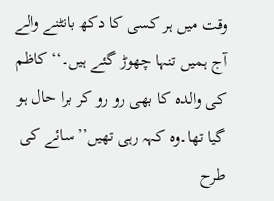وقت میں ہر کسی کا دکھ بانٹنے والے آج ہمیں تنہا چھوڑ گئے ہیں۔‘‘ کاظم کی والدہ کا بھی رو رو کر برا حال ہو گیا تھا۔وہ کہہ رہی تھیں’’سائے کی طرح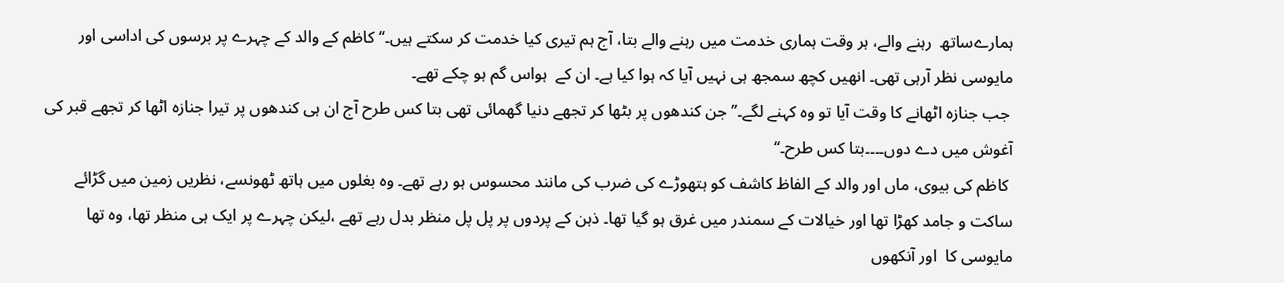ہمارےساتھ  رہنے والے، ہر وقت ہماری خدمت میں رہنے والے بتا، آج ہم تیری کیا خدمت کر سکتے ہیں۔‘‘ کاظم کے والد کے چہرے پر برسوں کی اداسی اور مایوسی نظر آرہی تھی۔ انھیں کچھ سمجھ ہی نہیں آیا کہ ہوا کیا ہے۔ ان کے  ہواس گم ہو چکے تھے۔
 جب جنازہ اٹھانے کا وقت آیا تو وہ کہنے لگے۔’’جن کندھوں پر بٹھا کر تجھے دنیا گھمائی تھی بتا کس طرح آج ان ہی کندھوں پر تیرا جنازہ اٹھا کر تجھے قبر کی آغوش میں دے دوں۔۔۔۔بتا کس طرح۔‘‘
 کاظم کی بیوی، ماں اور والد کے الفاظ کاشف کو ہتھوڑے کی ضرب کی مانند محسوس ہو رہے تھے۔ وہ بغلوں میں ہاتھ ٹھونسے، نظریں زمین میں گڑائے ساکت و جامد کھڑا تھا اور خیالات کے سمندر میں غرق ہو گیا تھا۔ ذہن کے پردوں پر پل پل منظر بدل رہے تھے ،لیکن چہرے پر ایک ہی منظر تھا، وہ تھا مایوسی کا  اور آنکھوں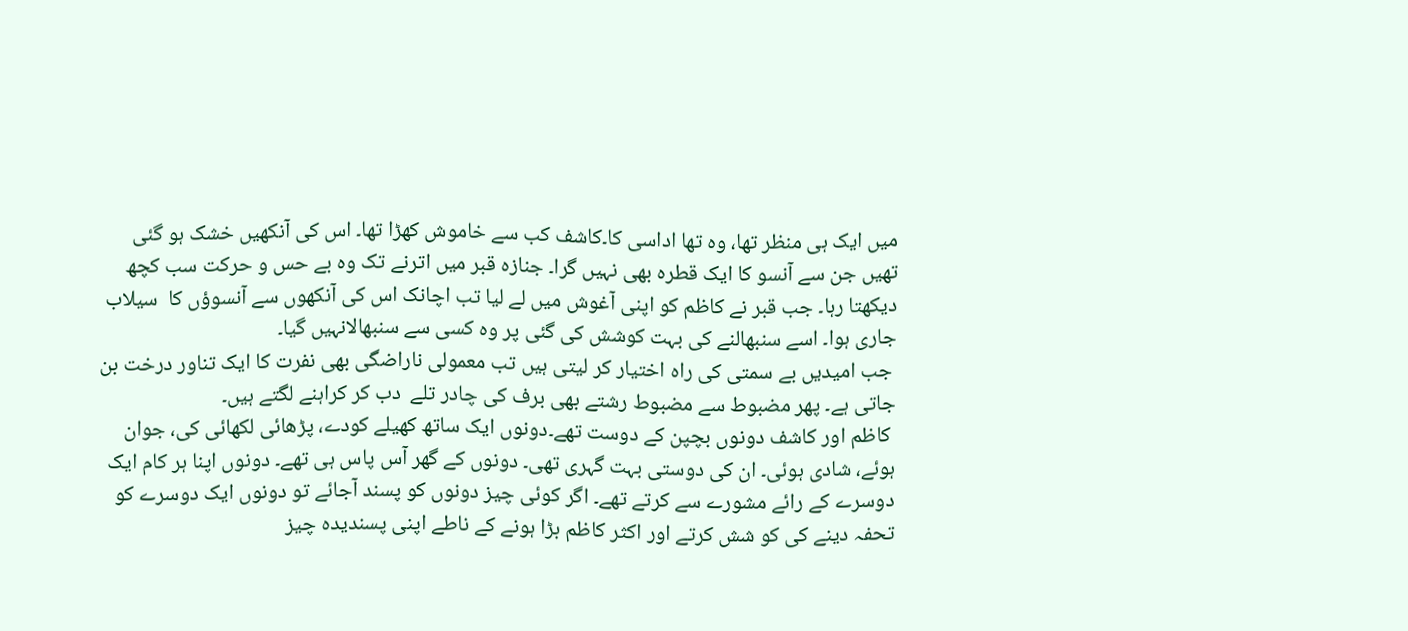میں ایک ہی منظر تھا، وہ تھا اداسی کا۔کاشف کب سے خاموش کھڑا تھا۔ اس کی آنکھیں خشک ہو گئی تھیں جن سے آنسو کا ایک قطرہ بھی نہیں گرا۔ جنازہ قبر میں اترنے تک وہ بے حس و حرکت سب کچھ دیکھتا رہا۔ جب قبر نے کاظم کو اپنی آغوش میں لے لیا تب اچانک اس کی آنکھوں سے آنسوؤں کا  سیلاب جاری ہوا۔ اسے سنبھالنے کی بہت کوشش کی گئی پر وہ کسی سے سنبھالانہیں گیا۔
 جب امیدیں بے سمتی کی راہ اختیار کر لیتی ہیں تب معمولی ناراضگی بھی نفرت کا ایک تناور درخت بن جاتی ہے۔ پھر مضبوط سے مضبوط رشتے بھی برف کی چادر تلے  دب کر کراہنے لگتے ہیں۔
 کاظم اور کاشف دونوں بچپن کے دوست تھے۔دونوں ایک ساتھ کھیلے کودے، پڑھائی لکھائی کی، جوان ہوئے، شادی ہوئی۔ ان کی دوستی بہت گہری تھی۔ دونوں کے گھر آس پاس ہی تھے۔ دونوں اپنا ہر کام ایک دوسرے کے رائے مشورے سے کرتے تھے۔ اگر کوئی چیز دونوں کو پسند آجائے تو دونوں ایک دوسرے کو تحفہ دینے کی کو شش کرتے اور اکثر کاظم بڑا ہونے کے ناطے اپنی پسندیدہ چیز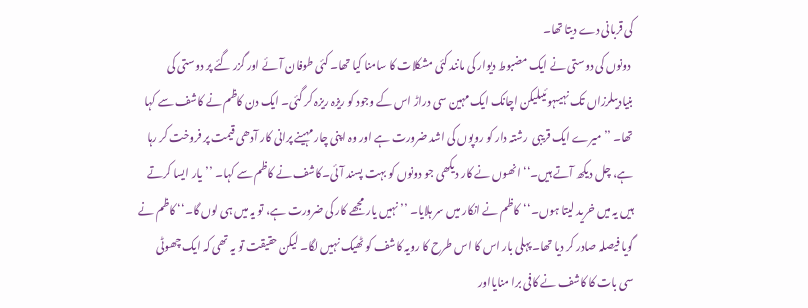کی قربانی دے دیتا تھا۔
 دونوں کی دوستی نے ایک مضبوط دیوار کی مانند کئی مشکلات کا سامنا کیا تھا۔ کئی طوفان آئے اور گزر گئے پر دوستی کی بنیادیںلرزاں تک نہیںہوئیںلیکن اچانک ایک مہین سی دراڑ اس کے وجود کو ریزہ ریزہ کر گئی۔ ایک دن کاظم نے کاشف سے کہا تھا۔ ’’ میرے ایک قریبی  رشتہ دار کو روپوں کی اشد ضرورت ہے اور وہ اپنی چار مہینے پرانی کار آدھی قیمت پر فروخت کر رہا ہے، چل دیکھ آتے ہیں۔‘‘انھوں نے کار دیکھی جو دونوں کو بہت پسند آئی۔کاشف نے کاظم سے کہا۔ ’’یار ایسا کرتے ہیں یہ میں خرید لیتا ہوں۔‘‘کاظم نے انکار میں سر ہلایا۔ ’’نہیں یار مجھے کار کی ضرورت ہے، تو یہ میں ہی لوں گا۔‘‘ کاظم نے گویا فیصلہ صادر کر دیا تھا۔ پہلی بار اس کا اس طرح کا رویہ کاشف کو ٹھیک نہیں لگا۔ لیکن حقیقت تو یہ تھی کہ ایک چھوٹی سی بات کا کاشف نے کافی برا منایااور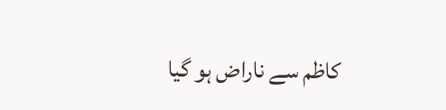کاظم سے ناراض ہو گیا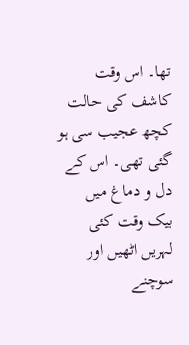تھا۔ اس وقت کاشف کی حالت کچھ عجیب سی ہو گئی تھی۔ اس کے دل و دماغ میں بیک وقت کئی لہریں اٹھیں اور سوچنے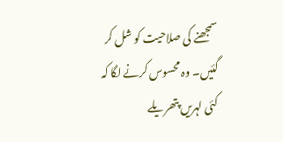سمجھنے کی صلاحیت کو شل کر گئیں۔ وہ محسوس کرنے لگا کہ کئی لہریں پتھریلے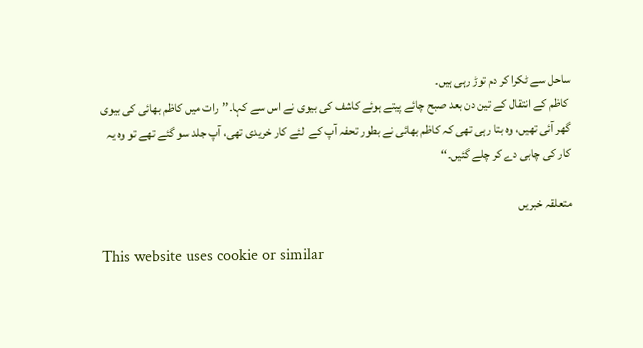ساحل سے ٹکرا کر دم توڑ رہی ہیں۔
 کاظم کے انتقال کے تین دن بعد صبح چائے پیتے ہوئے کاشف کی بیوی نے اس سے کہا۔’’رات میں کاظم بھائی کی بیوی گھر آئی تھیں، وہ بتا رہی تھی کہ کاظم بھائی نے بطور تحفہ آپ کے  لئے کار خریدی تھی، آپ جلد سو گئے تھے تو وہ یہ کار کی چابی دے کر چلے گئیں۔‘‘

متعلقہ خبریں

This website uses cookie or similar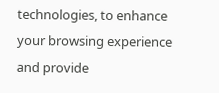technologies, to enhance your browsing experience and provide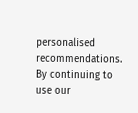personalised recommendations. By continuing to use our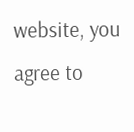website, you agree to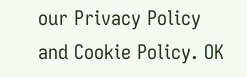our Privacy Policy and Cookie Policy. OK